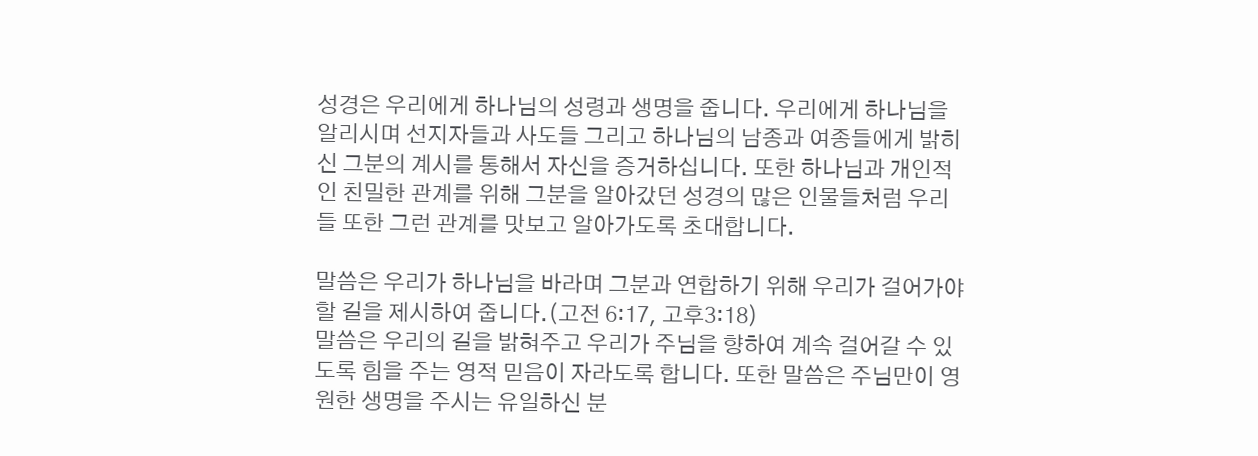성경은 우리에게 하나님의 성령과 생명을 줍니다. 우리에게 하나님을 알리시며 선지자들과 사도들 그리고 하나님의 남종과 여종들에게 밝히신 그분의 계시를 통해서 자신을 증거하십니다. 또한 하나님과 개인적인 친밀한 관계를 위해 그분을 알아갔던 성경의 많은 인물들처럼 우리들 또한 그런 관계를 맛보고 알아가도록 초대합니다.

말씀은 우리가 하나님을 바라며 그분과 연합하기 위해 우리가 걸어가야 할 길을 제시하여 줍니다.(고전 6:17, 고후3:18)
말씀은 우리의 길을 밝혀주고 우리가 주님을 향하여 계속 걸어갈 수 있도록 힘을 주는 영적 믿음이 자라도록 합니다. 또한 말씀은 주님만이 영원한 생명을 주시는 유일하신 분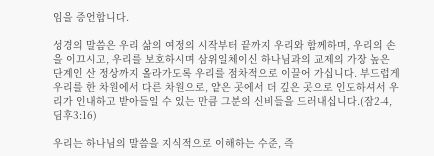임을 증언합니다.

성경의 말씀은 우리 삶의 여정의 시작부터 끝까지 우리와 함께하며, 우리의 손을 이끄시고, 우리를 보호하시며 삼위일체이신 하나님과의 교제의 가장 높은 단계인 산 정상까지 올라가도록 우리를 점차적으로 이끌어 가십니다. 부드럽게 우리를 한 차원에서 다른 차원으로, 얕은 곳에서 더 깊은 곳으로 인도하셔서 우리가 인내하고 받아들일 수 있는 만큼 그분의 신비들을 드러내십니다.(잠2-4, 딤후3:16)

우리는 하나님의 말씀을 지식적으로 이해하는 수준, 즉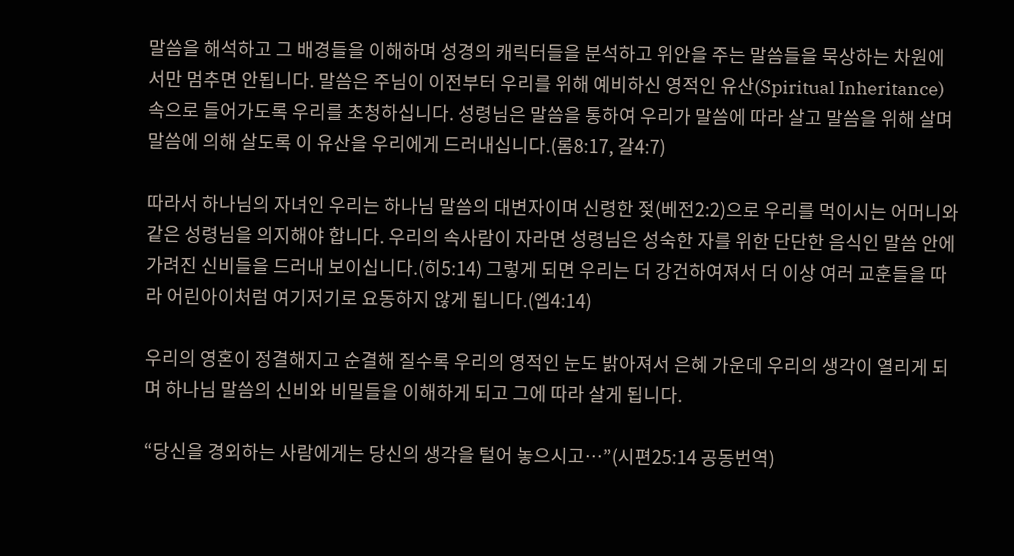말씀을 해석하고 그 배경들을 이해하며 성경의 캐릭터들을 분석하고 위안을 주는 말씀들을 묵상하는 차원에서만 멈추면 안됩니다. 말씀은 주님이 이전부터 우리를 위해 예비하신 영적인 유산(Spiritual Inheritance) 속으로 들어가도록 우리를 초청하십니다. 성령님은 말씀을 통하여 우리가 말씀에 따라 살고 말씀을 위해 살며 말씀에 의해 살도록 이 유산을 우리에게 드러내십니다.(롬8:17, 갈4:7)

따라서 하나님의 자녀인 우리는 하나님 말씀의 대변자이며 신령한 젖(베전2:2)으로 우리를 먹이시는 어머니와 같은 성령님을 의지해야 합니다. 우리의 속사람이 자라면 성령님은 성숙한 자를 위한 단단한 음식인 말씀 안에 가려진 신비들을 드러내 보이십니다.(히5:14) 그렇게 되면 우리는 더 강건하여져서 더 이상 여러 교훈들을 따라 어린아이처럼 여기저기로 요동하지 않게 됩니다.(엡4:14)

우리의 영혼이 정결해지고 순결해 질수록 우리의 영적인 눈도 밝아져서 은혜 가운데 우리의 생각이 열리게 되며 하나님 말씀의 신비와 비밀들을 이해하게 되고 그에 따라 살게 됩니다.

“당신을 경외하는 사람에게는 당신의 생각을 털어 놓으시고…”(시편25:14 공동번역)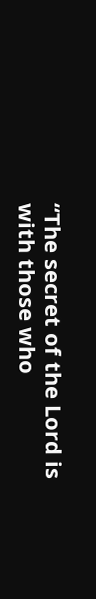“The secret of the Lord is with those who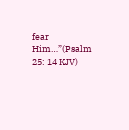fear Him…”(Psalm 25: 14 KJV)